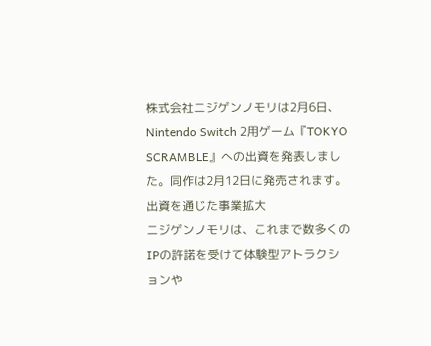株式会社ニジゲンノモリは2月6日、Nintendo Switch 2用ゲーム『TOKYO SCRAMBLE』への出資を発表しました。同作は2月12日に発売されます。
出資を通じた事業拡大
ニジゲンノモリは、これまで数多くのIPの許諾を受けて体験型アトラクションや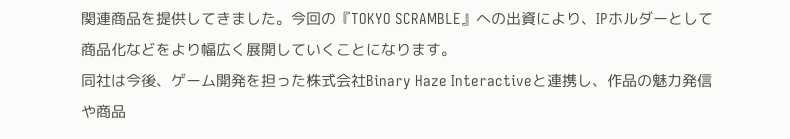関連商品を提供してきました。今回の『TOKYO SCRAMBLE』への出資により、IPホルダーとして商品化などをより幅広く展開していくことになります。
同社は今後、ゲーム開発を担った株式会社Binary Haze Interactiveと連携し、作品の魅力発信や商品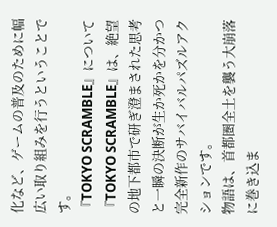化など、ゲームの普及のために幅広い取り組みを行うということです。
『TOKYO SCRAMBLE』について
『TOKYO SCRAMBLE』は、絶望の地下都市で研ぎ澄まされた思考と一瞬の決断が生か死かを分かつ完全新作のサバイバルパズルアクションです。
物語は、首都圏全土を襲う大崩落に巻き込ま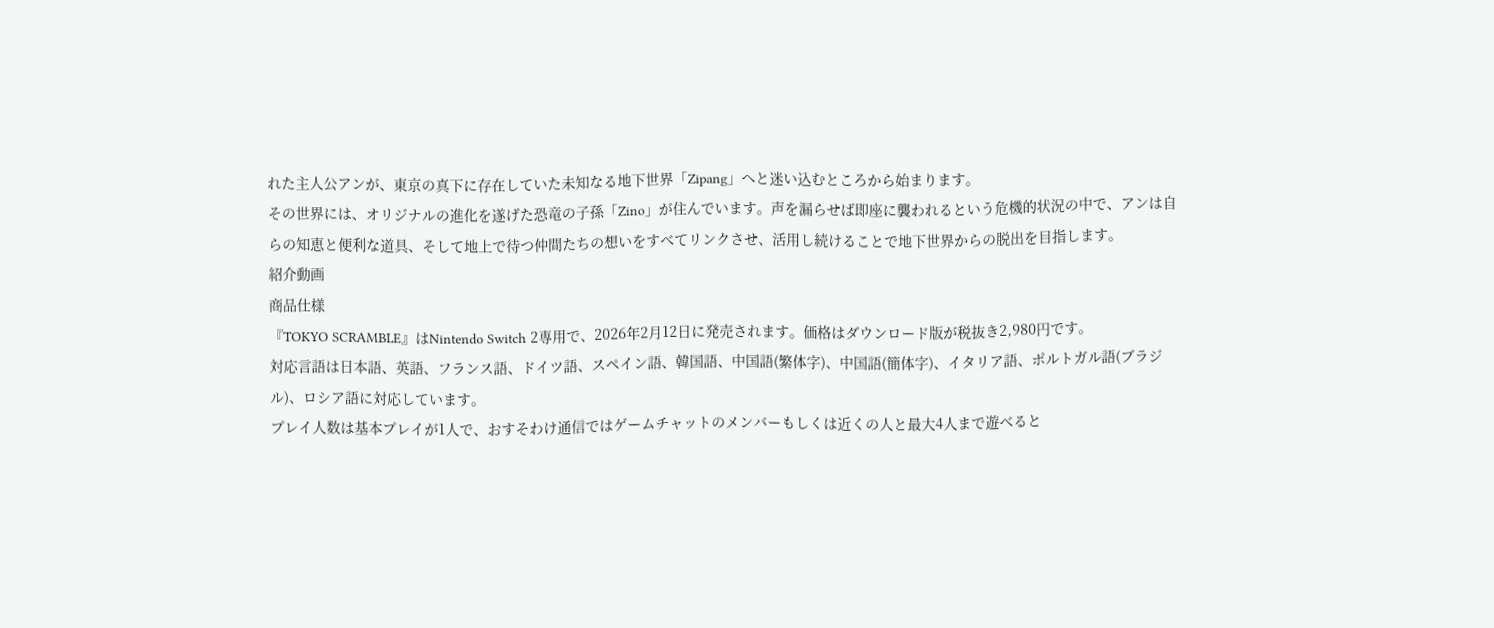れた主人公アンが、東京の真下に存在していた未知なる地下世界「Zipang」へと迷い込むところから始まります。
その世界には、オリジナルの進化を遂げた恐竜の子孫「Zino」が住んでいます。声を漏らせば即座に襲われるという危機的状況の中で、アンは自らの知恵と便利な道具、そして地上で待つ仲間たちの想いをすべてリンクさせ、活用し続けることで地下世界からの脱出を目指します。
紹介動画
商品仕様
『TOKYO SCRAMBLE』はNintendo Switch 2専用で、2026年2月12日に発売されます。価格はダウンロード版が税抜き2,980円です。
対応言語は日本語、英語、フランス語、ドイツ語、スペイン語、韓国語、中国語(繁体字)、中国語(簡体字)、イタリア語、ポルトガル語(ブラジル)、ロシア語に対応しています。
プレイ人数は基本プレイが1人で、おすそわけ通信ではゲームチャットのメンバーもしくは近くの人と最大4人まで遊べると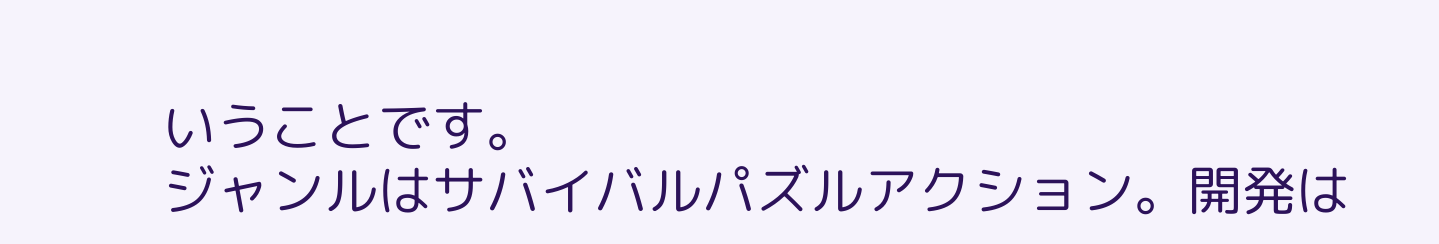いうことです。
ジャンルはサバイバルパズルアクション。開発は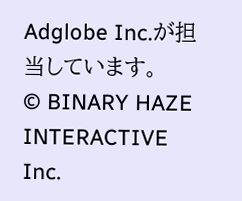Adglobe Inc.が担当しています。
© BINARY HAZE INTERACTIVE Inc.